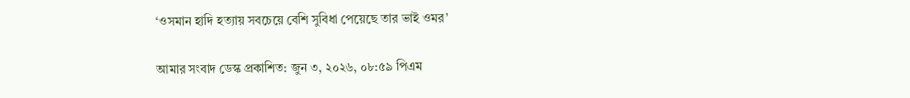‘ওসমান হাদি হত্যায় সবচেয়ে বেশি সুবিধা পেয়েছে তার ভাই ওমর’

আমার সংবাদ ডেস্ক প্রকাশিত: জুন ৩, ২০২৬, ০৮:৫৯ পিএম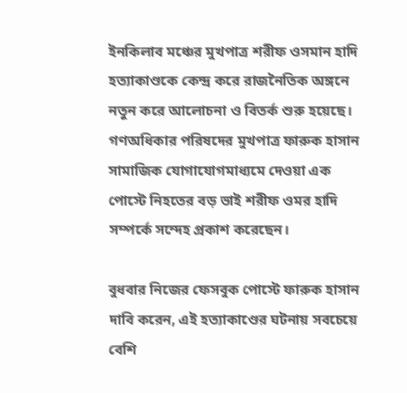ইনকিলাব মঞ্চের মুখপাত্র শরীফ ওসমান হাদি হত্যাকাণ্ডকে কেন্দ্র করে রাজনৈতিক অঙ্গনে নতুন করে আলোচনা ও বিতর্ক শুরু হয়েছে। গণঅধিকার পরিষদের মুখপাত্র ফারুক হাসান সামাজিক যোগাযোগমাধ্যমে দেওয়া এক পোস্টে নিহতের বড় ভাই শরীফ ওমর হাদি সম্পর্কে সন্দেহ প্রকাশ করেছেন।

বুধবার নিজের ফেসবুক পোস্টে ফারুক হাসান দাবি করেন, এই হত্যাকাণ্ডের ঘটনায় সবচেয়ে বেশি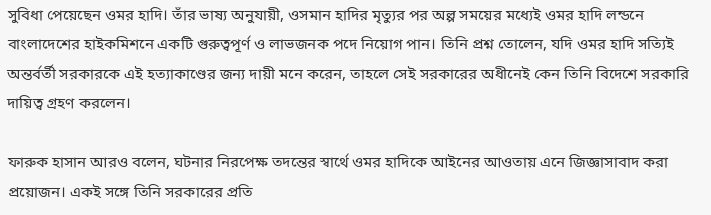সুবিধা পেয়েছেন ওমর হাদি। তাঁর ভাষ্য অনুযায়ী, ওসমান হাদির মৃত্যুর পর অল্প সময়ের মধ্যেই ওমর হাদি লন্ডনে বাংলাদেশের হাইকমিশনে একটি গুরুত্বপূর্ণ ও লাভজনক পদে নিয়োগ পান। তিনি প্রশ্ন তোলেন, যদি ওমর হাদি সত্যিই অন্তর্বর্তী সরকারকে এই হত্যাকাণ্ডের জন্য দায়ী মনে করেন, তাহলে সেই সরকারের অধীনেই কেন তিনি বিদেশে সরকারি দায়িত্ব গ্রহণ করলেন।

ফারুক হাসান আরও বলেন, ঘটনার নিরপেক্ষ তদন্তের স্বার্থে ওমর হাদিকে আইনের আওতায় এনে জিজ্ঞাসাবাদ করা প্রয়োজন। একই সঙ্গে তিনি সরকারের প্রতি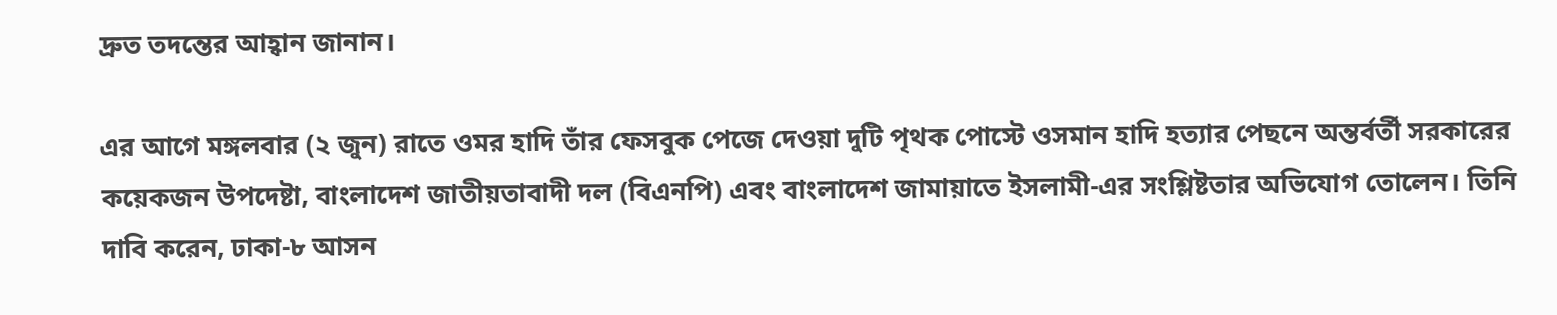দ্রুত তদন্তের আহ্বান জানান।

এর আগে মঙ্গলবার (২ জুন) রাতে ওমর হাদি তাঁর ফেসবুক পেজে দেওয়া দুটি পৃথক পোস্টে ওসমান হাদি হত্যার পেছনে অন্তর্বর্তী সরকারের কয়েকজন উপদেষ্টা, বাংলাদেশ জাতীয়তাবাদী দল (বিএনপি) এবং বাংলাদেশ জামায়াতে ইসলামী-এর সংশ্লিষ্টতার অভিযোগ তোলেন। তিনি দাবি করেন, ঢাকা-৮ আসন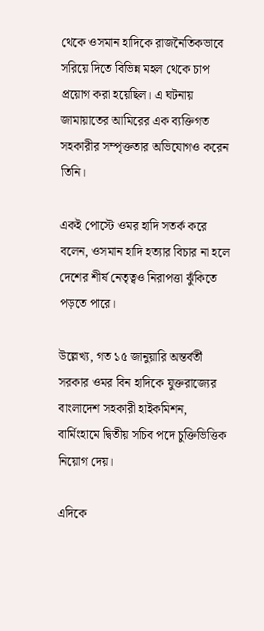থেকে ওসমান হাদিকে রাজনৈতিকভাবে সরিয়ে দিতে বিভিন্ন মহল থেকে চাপ প্রয়োগ করা হয়েছিল। এ ঘটনায় জামায়াতের আমিরের এক ব্যক্তিগত সহকারীর সম্পৃক্ততার অভিযোগও করেন তিনি।

একই পোস্টে ওমর হাদি সতর্ক করে বলেন, ওসমান হাদি হত্যার বিচার না হলে দেশের শীর্ষ নেতৃত্বও নিরাপত্তা ঝুঁকিতে পড়তে পারে।

উল্লেখ্য, গত ১৫ জানুয়ারি অন্তর্বর্তী সরকার ওমর বিন হাদিকে যুক্তরাজ্যের বাংলাদেশ সহকারী হাইকমিশন, বার্মিংহামে দ্বিতীয় সচিব পদে চুক্তিভিত্তিক নিয়োগ দেয়।

এদিকে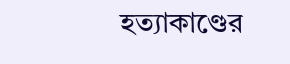হত্যাকাণ্ডের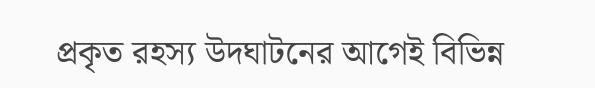প্রকৃত রহস্য উদঘাটনের আগেই বিভিন্ন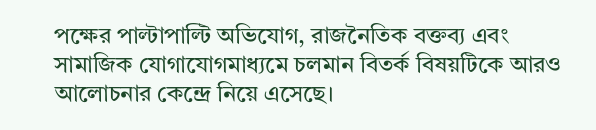পক্ষের পাল্টাপাল্টি অভিযোগ, রাজনৈতিক বক্তব্য এবং সামাজিক যোগাযোগমাধ্যমে চলমান বিতর্ক বিষয়টিকে আরও আলোচনার কেন্দ্রে নিয়ে এসেছে।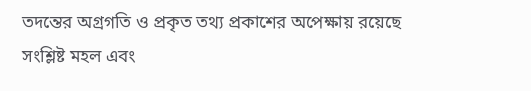তদন্তের অগ্রগতি ও প্রকৃত তথ্য প্রকাশের অপেক্ষায় রয়েছে সংশ্লিষ্ট মহল এবং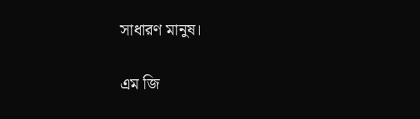সাধারণ মানুষ।

এম জি